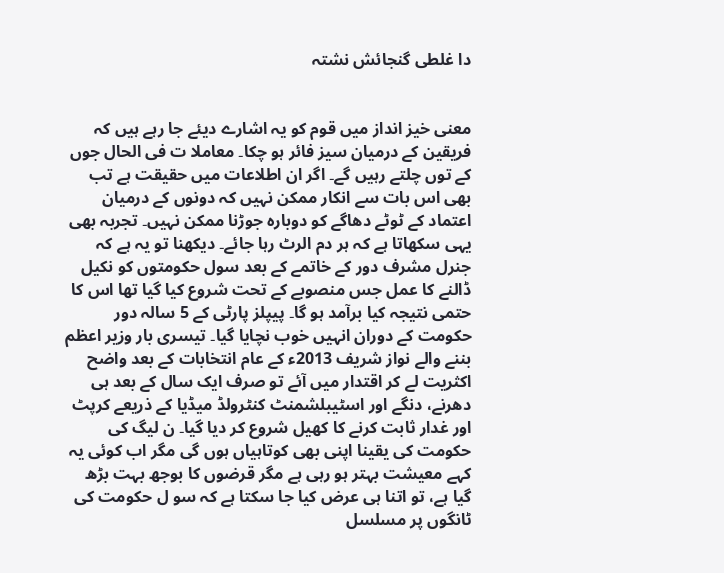دا غلطی گنجائش نشتہ


معنی خیز انداز میں قوم کو یہ اشارے دیئے جا رہے ہیں کہ فریقین کے درمیان سیز فائر ہو چکا۔ معاملا ت فی الحال جوں کے توں چلتے رہیں گے۔ اگر ان اطلاعات میں حقیقت ہے تب بھی اس بات سے انکار ممکن نہیں کہ دونوں کے درمیان اعتماد کے ٹوٹے دھاگے کو دوبارہ جوڑنا ممکن نہیں۔ تجربہ بھی یہی سکھاتا ہے کہ ہر دم الرٹ رہا جائے۔ دیکھنا تو یہ ہے کہ جنرل مشرف دور کے خاتمے کے بعد سول حکومتوں کو نکیل ڈالنے کا عمل جس منصوبے کے تحت شروع کیا گیا تھا اس کا حتمی نتیجہ کیا برآمد ہو گا۔ پیپلز پارٹی کے 5 سالہ دور حکومت کے دوران انہیں خوب نچایا گیا۔ تیسری بار وزیر اعظم بننے والے نواز شریف 2013ء کے عام انتخابات کے بعد واضح اکثریت لے کر اقتدار میں آئے تو صرف ایک سال کے بعد ہی دھرنے، دنگے اور اسٹیبلشمنٹ کنٹرولڈ میڈیا کے ذریعے کرپٹ اور غدار ثابت کرنے کا کھیل شروع کر دیا گیا۔ ن لیگ کی حکومت کی یقینا اپنی بھی کوتاہیاں ہوں گی مگر اب کوئی یہ کہے معیشت بہتر ہو رہی ہے مگر قرضوں کا بوجھ بہت بڑھ گیا ہے، تو اتنا ہی عرض کیا جا سکتا ہے کہ سو ل حکومت کی ٹانگوں پر مسلسل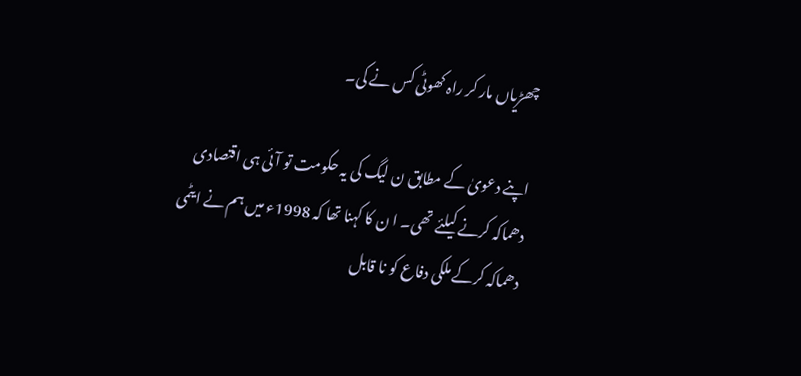چھڑیاں مار کر راہ کھوٹی کس نے کی۔

اپنے دعویٰ کے مطابق ن لیگ کی یہ حکومت تو آئی ہی اقتصادی دھماکہ کرنے کیلئے تھی۔ ا ن کا کہنا تھا کہ 1998ء میں ہم نے ایٹمی دھماکہ کرکے ملکی دفاع کو نا قابل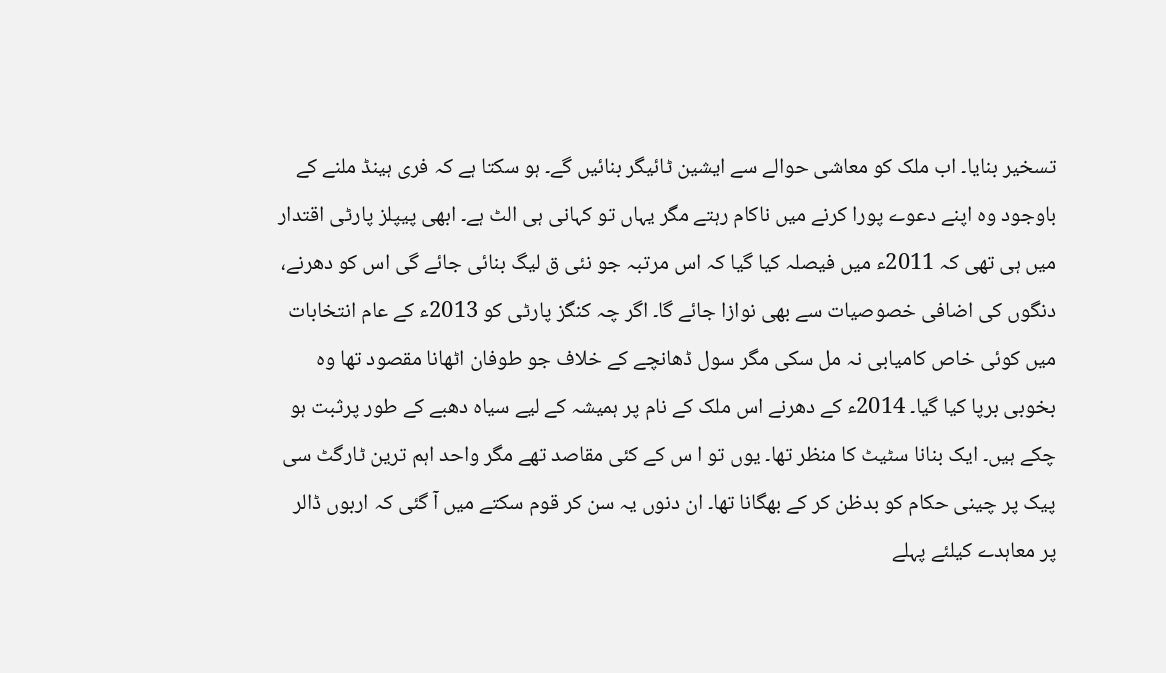تسخیر بنایا۔ اب ملک کو معاشی حوالے سے ایشین ٹائیگر بنائیں گے۔ ہو سکتا ہے کہ فری ہینڈ ملنے کے باوجود وہ اپنے دعوے پورا کرنے میں ناکام رہتے مگر یہاں تو کہانی ہی الٹ ہے۔ ابھی پیپلز پارٹی اقتدار میں ہی تھی کہ 2011ء میں فیصلہ کیا گیا کہ اس مرتبہ جو نئی ق لیگ بنائی جائے گی اس کو دھرنے، دنگوں کی اضافی خصوصیات سے بھی نوازا جائے گا۔ اگر چہ کنگز پارٹی کو 2013ء کے عام انتخابات میں کوئی خاص کامیابی نہ مل سکی مگر سول ڈھانچے کے خلاف جو طوفان اٹھانا مقصود تھا وہ بخوبی برپا کیا گیا۔ 2014ء کے دھرنے اس ملک کے نام پر ہمیشہ کے لیے سیاہ دھبے کے طور پرثبت ہو چکے ہیں۔ ایک بنانا سٹیٹ کا منظر تھا۔ یوں تو ا س کے کئی مقاصد تھے مگر واحد اہم ترین ٹارگٹ سی پیک پر چینی حکام کو بدظن کر کے بھگانا تھا۔ ان دنوں یہ سن کر قوم سکتے میں آ گئی کہ اربوں ڈالر پر معاہدے کیلئے پہلے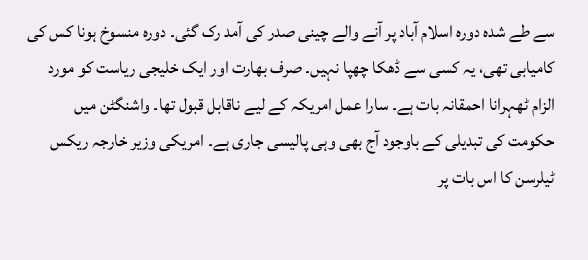سے طے شدہ دورہ اسلام آباد پر آنے والے چینی صدر کی آمد رک گئی۔ دورہ منسوخ ہونا کس کی کامیابی تھی، یہ کسی سے ڈھکا چھپا نہیں۔ صرف بھارت اور ایک خلیجی ریاست کو مورد الزام ٹھہرانا احمقانہ بات ہے۔ سارا عمل امریکہ کے لیے ناقابل قبول تھا۔ واشنگٹن میں حکومت کی تبدیلی کے باوجود آج بھی وہی پالیسی جاری ہے۔ امریکی وزیر خارجہ ریکس ٹیلرسن کا اس بات پر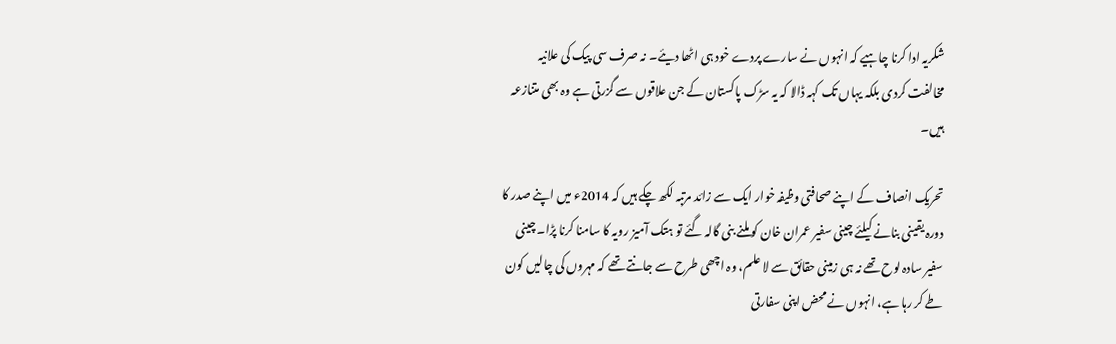شکریہ ادا کرنا چاہیے کہ انہوں نے سارے پردے خود ہی اٹھا دیئے۔ نہ صرف سی پیک کی علانیہ مخالفت کردی بلکہ یہاں تک کہہ ڈالا کہ یہ سڑک پاکستان کے جن علاقوں سے گزرتی ہے وہ بھی متنازعہ ہیں۔

تحریک انصاف کے اپنے صحافتی وظیفہ خوار ایک سے زائد مرتبہ لکھ چکے ہیں کہ 2014ء میں اپنے صدر کا دورہ یقینی بنانے کیلئے چینی سفیر عمران خان کو ملنے بنی گالہ گئے تو ہتک آمیز رویہ کا سامنا کرنا پڑا۔ چینی سفیر سادہ لوح تھے نہ ہی زمینی حقائق سے لا علم، وہ اچھی طرح سے جانتے تھے کہ مہروں کی چالیں کون طے کر رہا ہے، انہوں نے محض اپنی سفارتی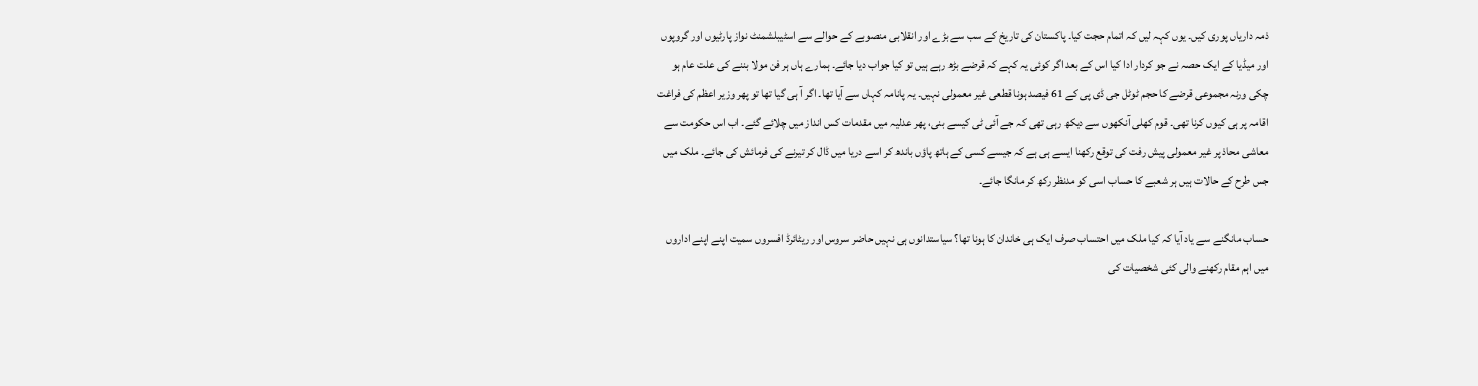ذمہ داریاں پوری کیں۔ یوں کہہ لیں کہ اتمام حجت کیا۔ پاکستان کی تاریخ کے سب سے بڑے اور انقلابی منصوبے کے حوالے سے اسٹیبلشمنٹ نواز پارٹیوں اور گروپوں اور میڈیا کے ایک حصہ نے جو کردار ادا کیا اس کے بعد اگر کوئی یہ کہے کہ قرضے بڑھ رہے ہیں تو کیا جواب دیا جائے۔ ہمارے ہاں ہر فن مولا بننے کی علت عام ہو چکی ورنہ مجموعی قرضے کا حجم ٹوٹل جی ڈی پی کے 61 فیصد ہونا قطعی غیر معمولی نہیں۔ یہ پانامہ کہاں سے آیا تھا۔ اگر آ ہی گیا تھا تو پھر وزیر اعظم کی فراغت اقامہ پر ہی کیوں کرنا تھی۔ قوم کھلی آنکھوں سے دیکھ رہی تھی کہ جے آئی ٹی کیسے بنی، پھر عدلیہ میں مقدمات کس انداز میں چلائے گئے۔ اب اس حکومت سے معاشی محاذ پر غیر معمولی پیش رفت کی توقع رکھنا ایسے ہی ہے کہ جیسے کسی کے ہاتھ پاؤں باندھ کر اسے دریا میں ڈال کر تیرنے کی فرمائش کی جائے۔ ملک میں جس طرح کے حالات ہیں ہر شعبے کا حساب اسی کو مدنظر رکھ کر مانگا جائے۔

حساب مانگنے سے یاد آیا کہ کیا ملک میں احتساب صرف ایک ہی خاندان کا ہونا تھا؟ سیاستدانوں ہی نہیں حاضر سروس اور ریٹائرڈ افسروں سمیت اپنے اپنے اداروں میں اہم مقام رکھنے والی کئی شخصیات کی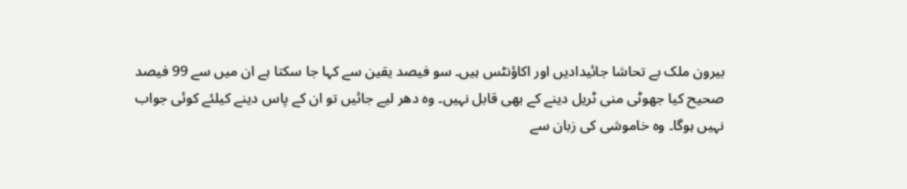بیرون ملک بے تحاشا جائیدادیں اور اکاؤنٹس ہیں۔ سو فیصد یقین سے کہا جا سکتا ہے ان میں سے 99 فیصد صحیح کیا جھوٹی منی ٹریل دینے کے بھی قابل نہیں۔ وہ دھر لیے جائیں تو ان کے پاس دینے کیلئے کوئی جواب نہیں ہوگا۔ وہ خاموشی کی زبان سے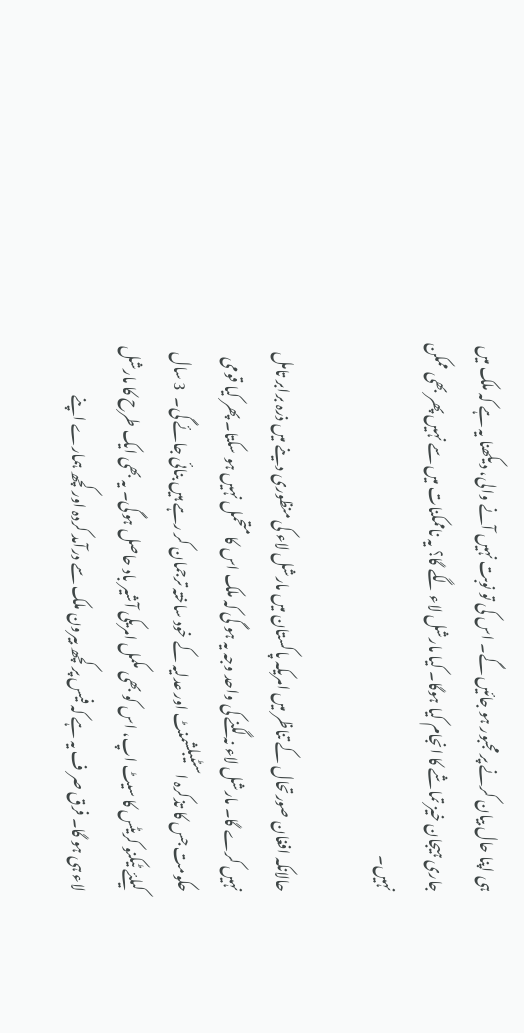ہی اپنا حال بیان کرنے پر مجبور ہو جائیں گے۔ اس کی تو نوبت نہیں آنے والی، دیکھنا یہ ہے کہ ملک میں جاری ہیجان خیز تماشے کا انجام کیا ہوگا۔ کیا مارشل لاء لگے گا؟ یہ ناممکنات میں سے نہیں پھر بھی ممکن نہیں۔

حالانکہ افغان صورتحال کے تناظر میں امریکہ پاکستان میں مارشل لاء کی منظوری دینے میں ذرہ برابر تامل نہیں کرے گا۔ مارشل لاء نہ لگنے کی واحد وجہ یہ ہو گی کہ ملک اس کا متحمل نہیں ہو سکتا۔ پھر کیا قومی حکومت جس کا تذکرہ اسٹیبلشمنٹ اور عدلیہ کے خود ساختہ ترجمان کر رہے ہیں بنائی جائے گی۔  3 سال کیلئے ٹیکنو کریٹس کا سیٹ اپ، اس کو بھی مکمل امریکی آشیر باد حاصل ہوگی۔ یہ بھی ایک طرح کا مارشل لاء ہی ہو گا۔ فرق صر ف یہ ہے کہ فیس پر کچھ بیرون ملک سے درآمد کردہ اور کچھ ہمارے اپنے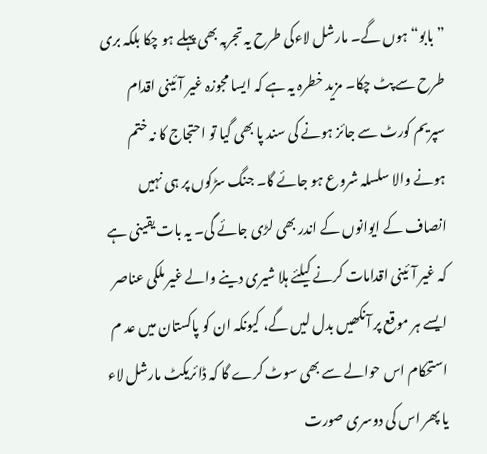”بابو“ ہوں گے۔ مارشل لاءکی طرح یہ تجربہ بھی پہلے ہو چکا بلکہ بری طرح سے پٹ چکا۔ مزید خطرہ یہ ہے کہ ایسا مجوزہ غیر آئینی اقدام سپریم کورٹ سے جائز ہونے کی سند پا بھی گیا تو احتجاج کا نہ ختم ہونے والا سلسلہ شروع ہو جائے گا۔ جنگ سڑکوں پر ہی نہیں انصاف کے ایوانوں کے اندر بھی لڑی جائے گی۔ یہ بات یقینی ہے کہ غیر آئینی اقدامات کرنے کیلئے ہلا شیری دینے والے غیر ملکی عناصر ایسے ہر موقع پر آنکھیں بدل لیں گے، کیونکہ ان کو پاکستان میں عد م استحکام اس حوالے سے بھی سوٹ کرے گا کہ ڈائریکٹ مارشل لاء یا پھر اس کی دوسری صورت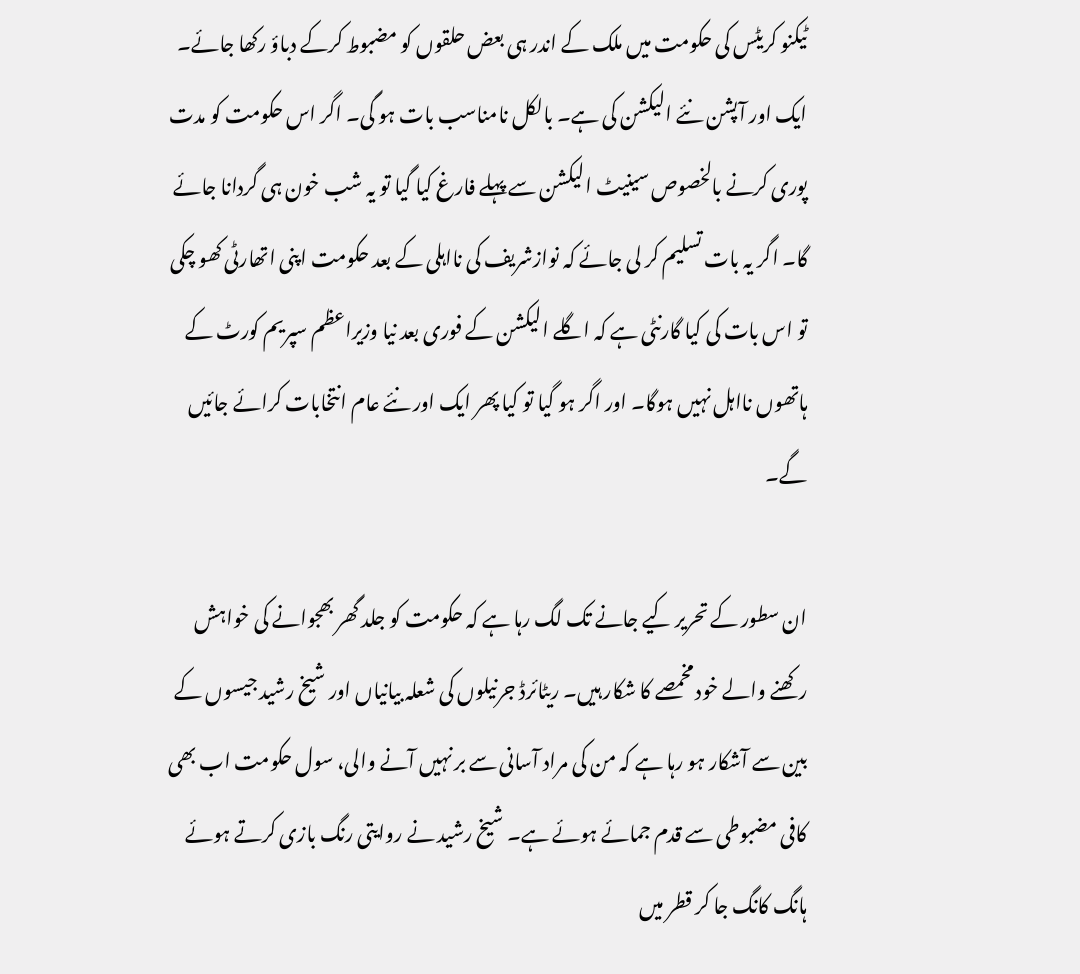ٹیکنو کریٹس کی حکومت میں ملک کے اندر ہی بعض حلقوں کو مضبوط کرکے دباؤ رکھا جائے۔ ایک اور آپشن نئے الیکشن کی ہے۔ بالکل نامناسب بات ہو گی۔ اگر اس حکومت کو مدت پوری کرنے بالخصوص سینیٹ الیکشن سے پہلے فارغ کیا گیا تو یہ شب خون ہی گردانا جائے گا۔ اگر یہ بات تسلیم کر لی جائے کہ نوازشریف کی نااہلی کے بعد حکومت اپنی اتھارٹی کھو چکی تو اس بات کی کیا گارنٹی ہے کہ اگلے الیکشن کے فوری بعد نیا وزیراعظم سپریم کورٹ کے ہاتھوں نااہل نہیں ہوگا۔ اور اگر ہو گیا تو کیا پھر ایک اور نئے عام انتخابات کرائے جائیں گے۔

ان سطور کے تحریر کیے جانے تک لگ رہا ہے کہ حکومت کو جلد گھر بھجوانے کی خواہش رکھنے والے خود مخمصے کا شکار ہیں۔ ریٹائرڈ جرنیلوں کی شعلہ بیانیاں اور شیخ رشید جیسوں کے بین سے آشکار ہو رہا ہے کہ من کی مراد آسانی سے بر نہیں آنے والی، سول حکومت اب بھی کافی مضبوطی سے قدم جمائے ہوئے ہے۔ شیخ رشید نے روایتی رنگ بازی کرتے ہوئے ہانگ کانگ جا کر قطر میں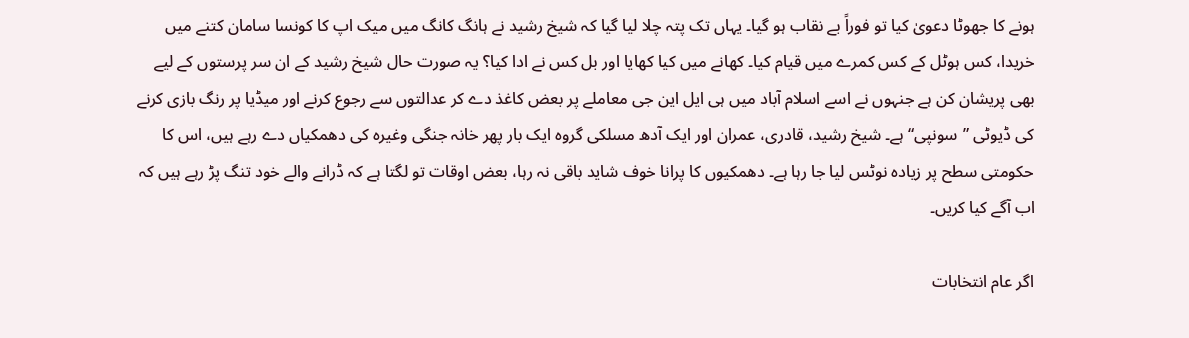ہونے کا جھوٹا دعویٰ کیا تو فوراً بے نقاب ہو گیا۔ یہاں تک پتہ چلا لیا گیا کہ شیخ رشید نے ہانگ کانگ میں میک اپ کا کونسا سامان کتنے میں خریدا، کس ہوٹل کے کس کمرے میں قیام کیا۔ کھانے میں کیا کھایا اور بل کس نے ادا کیا؟ یہ صورت حال شیخ رشید کے ان سر پرستوں کے لیے بھی پریشان کن ہے جنہوں نے اسے اسلام آباد میں ہی ایل این جی معاملے پر بعض کاغذ دے کر عدالتوں سے رجوع کرنے اور میڈیا پر رنگ بازی کرنے کی ڈیوٹی ”سونپی“ ہے۔ شیخ رشید، قادری، عمران اور ایک آدھ مسلکی گروہ ایک بار پھر خانہ جنگی وغیرہ کی دھمکیاں دے رہے ہیں، اس کا حکومتی سطح پر زیادہ نوٹس لیا جا رہا ہے۔ دھمکیوں کا پرانا خوف شاید باقی نہ رہا، بعض اوقات تو لگتا ہے کہ ڈرانے والے خود تنگ پڑ رہے ہیں کہ اب آگے کیا کریں۔

اگر عام انتخابات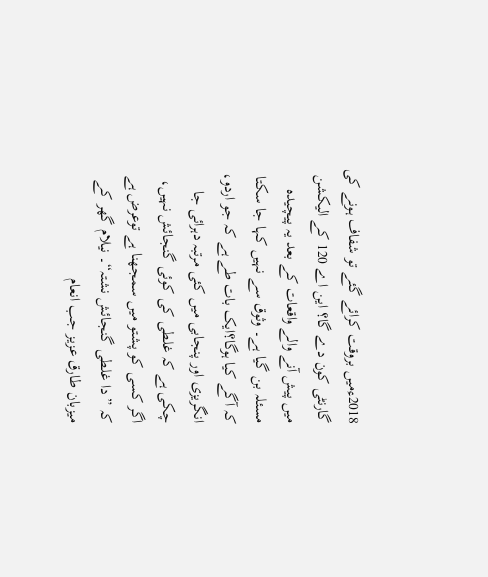2018ءمیں بروقت کرائے گئے تو شفاف ہونے کی گارنٹی کون دے گا؟ این اے 120 کے الیکشن میں پیش آنے والے واقعات کے بعد یہ پیچیدہ مسئلہ بن گیا ہے۔ وثوق سے نہیں کہا جا سکتا کہ آگے کیا ہوگا؟ایک بات طے ہے کہ جو اردو، انگریزی اور پنجابی میں کئی مرتبہ دہرائی جا چکی ہے کہ غلطی کی کوئی گنجائش نہیں، اگر کسی کو پشتو میں سمجھنا ہے توعرض ہے کہ ” دا غلطی گنجائش نشتہ“۔ نیلام گھر کے میزبان طارق عزیز جب انعام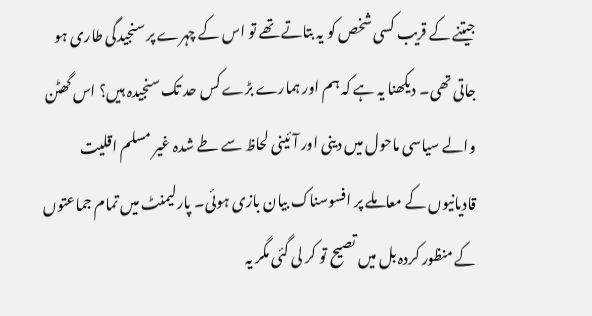جیتنے کے قریب کسی شخص کو یہ بتاتے تھے تو اس کے چہرے پر سنجیدگی طاری ہو جاتی تھی۔ دیکھنا یہ ہے کہ ہم اور ہمارے بڑے کس حد تک سنجیدہ ہیں؟ اس گھٹن والے سیاسی ماحول میں دینی اور آئینی لحاظ سے طے شدہ غیر مسلم اقلیت قادیانیوں کے معاملے پر افسوسناک بیان بازی ہوئی۔ پارلیمنٹ میں تمام جماعتوں کے منظور کردہ بل میں تصیح تو کر لی گئی مگر یہ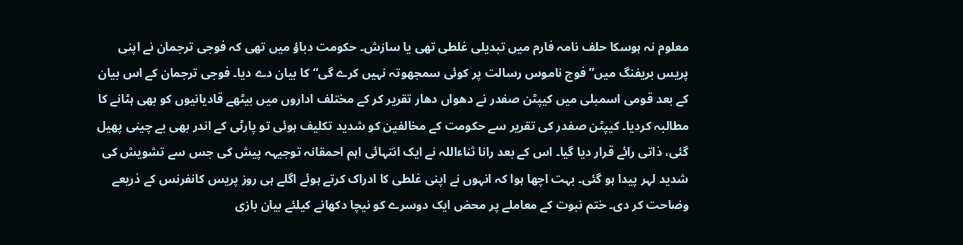معلوم نہ ہوسکا حلف نامہ فارم میں تبدیلی غلطی تھی یا سازش۔ حکومت دباؤ میں تھی کہ فوجی ترجمان نے اپنی پریس بریفنگ میں” فوج ناموس رسالت پر کوئی سمجھوتہ نہیں کرے گی“کا بیان دے دیا۔ فوجی ترجمان کے اس بیان کے بعد قومی اسمبلی میں کیپٹن صفدر نے دھواں دھار تقریر کر کے مختلف اداروں میں بیٹھے قادیانیوں کو بھی ہٹانے کا مطالبہ کردیا۔ کیپٹن صفدر کی تقریر سے حکومت کے مخالفین کو شدید تکلیف ہوئی تو پارٹی کے اندر بھی بے چینی پھیل گئی، ذاتی رائے قرار دیا گیا۔ اس کے بعد رانا ثناءاللہ نے ایک انتہائی اہم احمقانہ توجیہہ پیش کی جس سے تشویش کی شدید لہر پیدا ہو گئی۔ بہت اچھا ہوا کہ انہوں نے اپنی غلطی کا ادراک کرتے ہوئے اگلے ہی روز پریس کانفرنس کے ذریعے وضاحت کر دی۔ ختم نبوت کے معاملے پر محض ایک دوسرے کو نیچا دکھانے کیلئے بیان بازی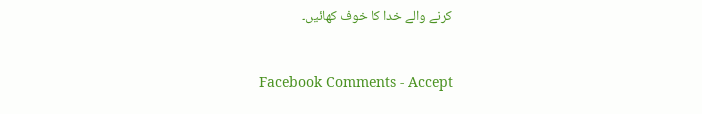کرنے والے خدا کا خوف کھائیں۔


Facebook Comments - Accept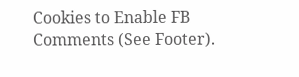Cookies to Enable FB Comments (See Footer).